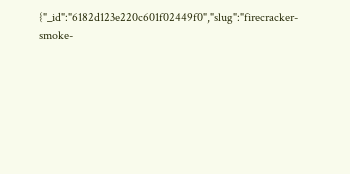{"_id":"6182d123e220c601f02449f0","slug":"firecracker-smoke-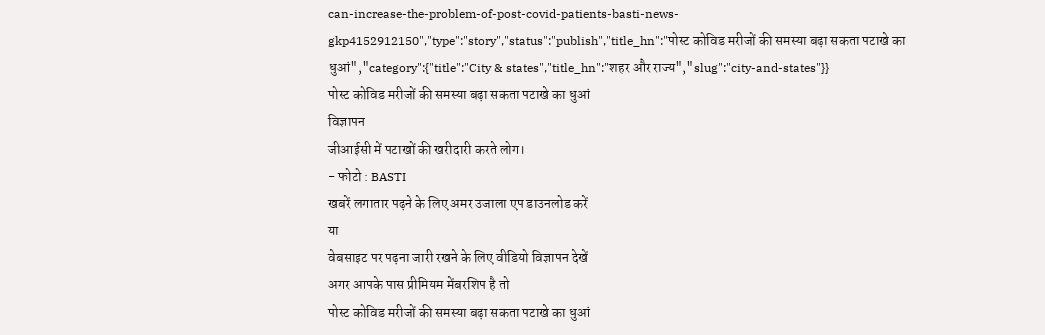can-increase-the-problem-of-post-covid-patients-basti-news-gkp4152912150","type":"story","status":"publish","title_hn":"पोस्ट कोविड मरीजों की समस्या बढ़ा सकता पटाखे का धुआं","category":{"title":"City & states","title_hn":"शहर और राज्य","slug":"city-and-states"}}
पोस्ट कोविड मरीजों की समस्या बढ़ा सकता पटाखे का धुआं
विज्ञापन
जीआईसी में पटाखों की खरीदारी करते लोग।
- फोटो : BASTI
खबरें लगातार पढ़ने के लिए अमर उजाला एप डाउनलोड करें
या
वेबसाइट पर पढ़ना जारी रखने के लिए वीडियो विज्ञापन देखें
अगर आपके पास प्रीमियम मेंबरशिप है तो
पोस्ट कोविड मरीजों की समस्या बढ़ा सकता पटाखे का धुआं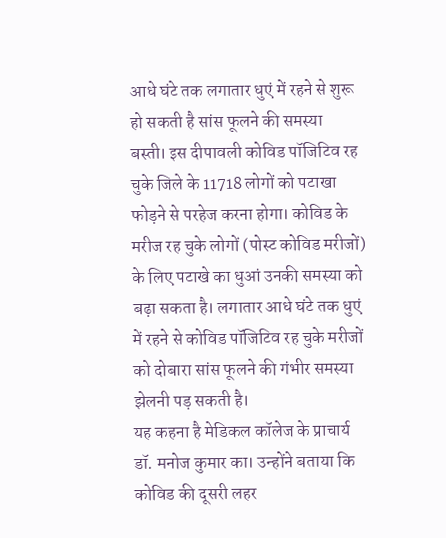आधे घंटे तक लगातार धुएं में रहने से शुरू हो सकती है सांस फूलने की समस्या
बस्ती। इस दीपावली कोविड पॉजिटिव रह चुके जिले के 11718 लोगों को पटाखा फोड़ने से परहेज करना होगा। कोविड के मरीज रह चुके लोगों (पोस्ट कोविड मरीजों) के लिए पटाखे का धुआं उनकी समस्या को बढ़ा सकता है। लगातार आधे घंटे तक धुएं में रहने से कोविड पॉजिटिव रह चुके मरीजों को दोबारा सांस फूलने की गंभीर समस्या झेलनी पड़ सकती है।
यह कहना है मेडिकल कॉलेज के प्राचार्य डॉ. मनोज कुमार का। उन्होंने बताया कि कोविड की दूसरी लहर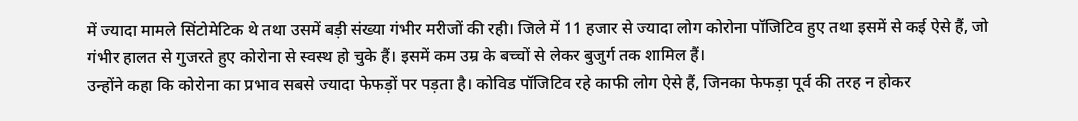में ज्यादा मामले सिंटोमेटिक थे तथा उसमें बड़ी संख्या गंभीर मरीजों की रही। जिले में 11 हजार से ज्यादा लोग कोरोना पॉजिटिव हुए तथा इसमें से कई ऐसे हैं, जो गंभीर हालत से गुजरते हुए कोरोना से स्वस्थ हो चुके हैं। इसमें कम उम्र के बच्चों से लेकर बुजुर्ग तक शामिल हैं।
उन्होंने कहा कि कोरोना का प्रभाव सबसे ज्यादा फेफड़ों पर पड़ता है। कोविड पॉजिटिव रहे काफी लोग ऐसे हैं, जिनका फेफड़ा पूर्व की तरह न होकर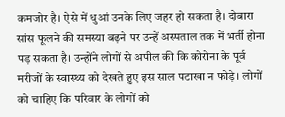कमजोर है। ऐसे में धुआं उनके लिए जहर हो सकता है। दोबारा सांस फूलने की समस्या बढ़ने पर उन्हें अस्पताल तक में भर्ती होना पड़ सकता है। उन्होंने लोगों से अपील की कि कोरोना के पूर्व मरीजों के स्वास्थ्य को देखते हुए इस साल पटाखा न फोड़े। लोगों को चाहिए कि परिवार के लोगों को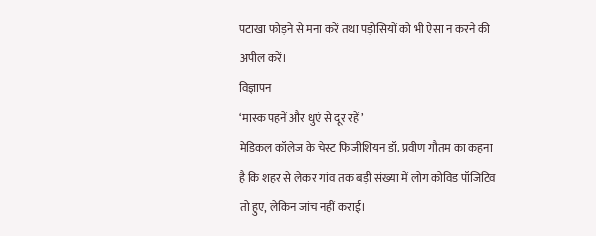पटाखा फोड़ने से मना करें तथा पड़ोसियों को भी ऐसा न करने की अपील करें।
विज्ञापन
‘मास्क पहनें और धुएं से दूर रहें’
मेडिकल कॉलेज के चेस्ट फिजीशियन डॉ. प्रवीण गौतम का कहना है कि शहर से लेकर गांव तक बड़ी संख्या में लोग कोविड पॉजिटिव तो हुए, लेकिन जांच नहीं कराई।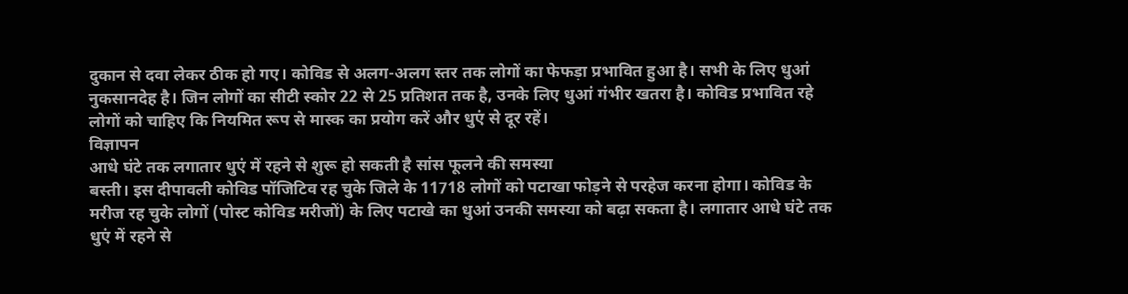दुकान से दवा लेकर ठीक हो गए। कोविड से अलग-अलग स्तर तक लोगों का फेफड़ा प्रभावित हुआ है। सभी के लिए धुआं नुकसानदेह है। जिन लोगों का सीटी स्कोर 22 से 25 प्रतिशत तक है, उनके लिए धुआं गंभीर खतरा है। कोविड प्रभावित रहे लोगों को चाहिए कि नियमित रूप से मास्क का प्रयोग करें और धुएं से दूर रहें।
विज्ञापन
आधे घंटे तक लगातार धुएं में रहने से शुरू हो सकती है सांस फूलने की समस्या
बस्ती। इस दीपावली कोविड पॉजिटिव रह चुके जिले के 11718 लोगों को पटाखा फोड़ने से परहेज करना होगा। कोविड के मरीज रह चुके लोगों (पोस्ट कोविड मरीजों) के लिए पटाखे का धुआं उनकी समस्या को बढ़ा सकता है। लगातार आधे घंटे तक धुएं में रहने से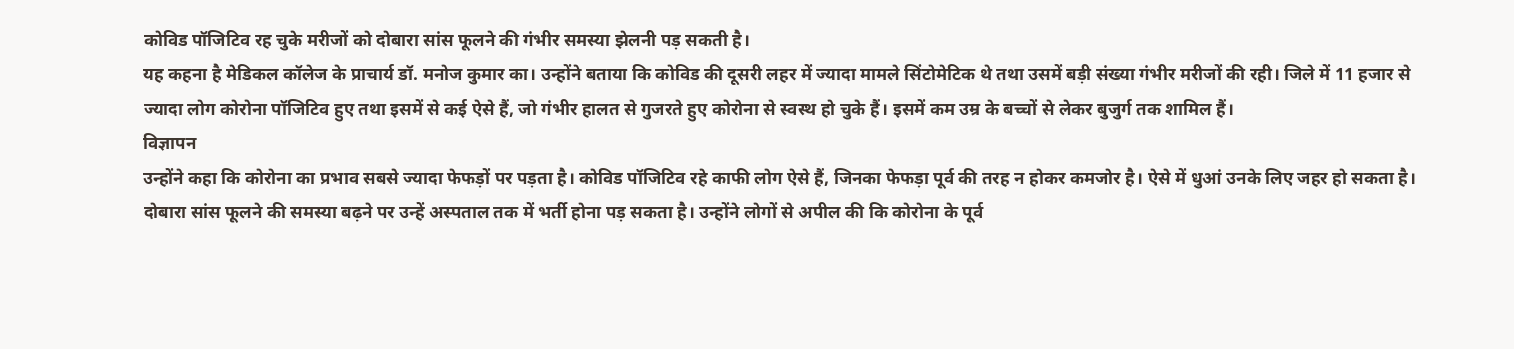कोविड पॉजिटिव रह चुके मरीजों को दोबारा सांस फूलने की गंभीर समस्या झेलनी पड़ सकती है।
यह कहना है मेडिकल कॉलेज के प्राचार्य डॉ. मनोज कुमार का। उन्होंने बताया कि कोविड की दूसरी लहर में ज्यादा मामले सिंटोमेटिक थे तथा उसमें बड़ी संख्या गंभीर मरीजों की रही। जिले में 11 हजार से ज्यादा लोग कोरोना पॉजिटिव हुए तथा इसमें से कई ऐसे हैं, जो गंभीर हालत से गुजरते हुए कोरोना से स्वस्थ हो चुके हैं। इसमें कम उम्र के बच्चों से लेकर बुजुर्ग तक शामिल हैं।
विज्ञापन
उन्होंने कहा कि कोरोना का प्रभाव सबसे ज्यादा फेफड़ों पर पड़ता है। कोविड पॉजिटिव रहे काफी लोग ऐसे हैं, जिनका फेफड़ा पूर्व की तरह न होकर कमजोर है। ऐसे में धुआं उनके लिए जहर हो सकता है। दोबारा सांस फूलने की समस्या बढ़ने पर उन्हें अस्पताल तक में भर्ती होना पड़ सकता है। उन्होंने लोगों से अपील की कि कोरोना के पूर्व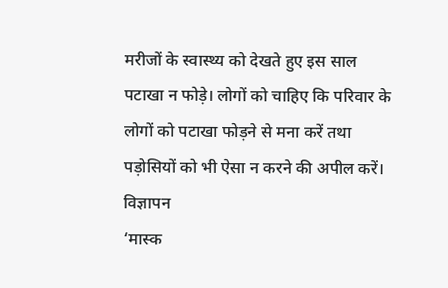मरीजों के स्वास्थ्य को देखते हुए इस साल पटाखा न फोड़े। लोगों को चाहिए कि परिवार के लोगों को पटाखा फोड़ने से मना करें तथा पड़ोसियों को भी ऐसा न करने की अपील करें।
विज्ञापन
‘मास्क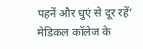पहनें और धुएं से दूर रहें’
मेडिकल कॉलेज के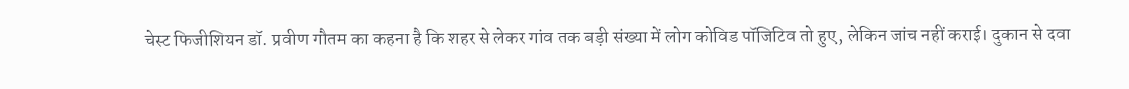चेस्ट फिजीशियन डॉ. प्रवीण गौतम का कहना है कि शहर से लेकर गांव तक बड़ी संख्या में लोग कोविड पॉजिटिव तो हुए, लेकिन जांच नहीं कराई। दुकान से दवा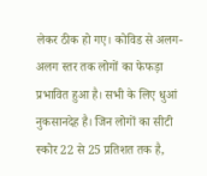लेकर ठीक हो गए। कोविड से अलग-अलग स्तर तक लोगों का फेफड़ा प्रभावित हुआ है। सभी के लिए धुआं नुकसानदेह है। जिन लोगों का सीटी स्कोर 22 से 25 प्रतिशत तक है,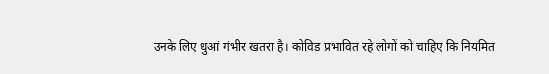उनके लिए धुआं गंभीर खतरा है। कोविड प्रभावित रहे लोगों को चाहिए कि नियमित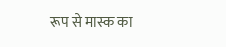रूप से मास्क का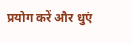प्रयोग करें और धुएं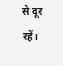से दूर रहें।